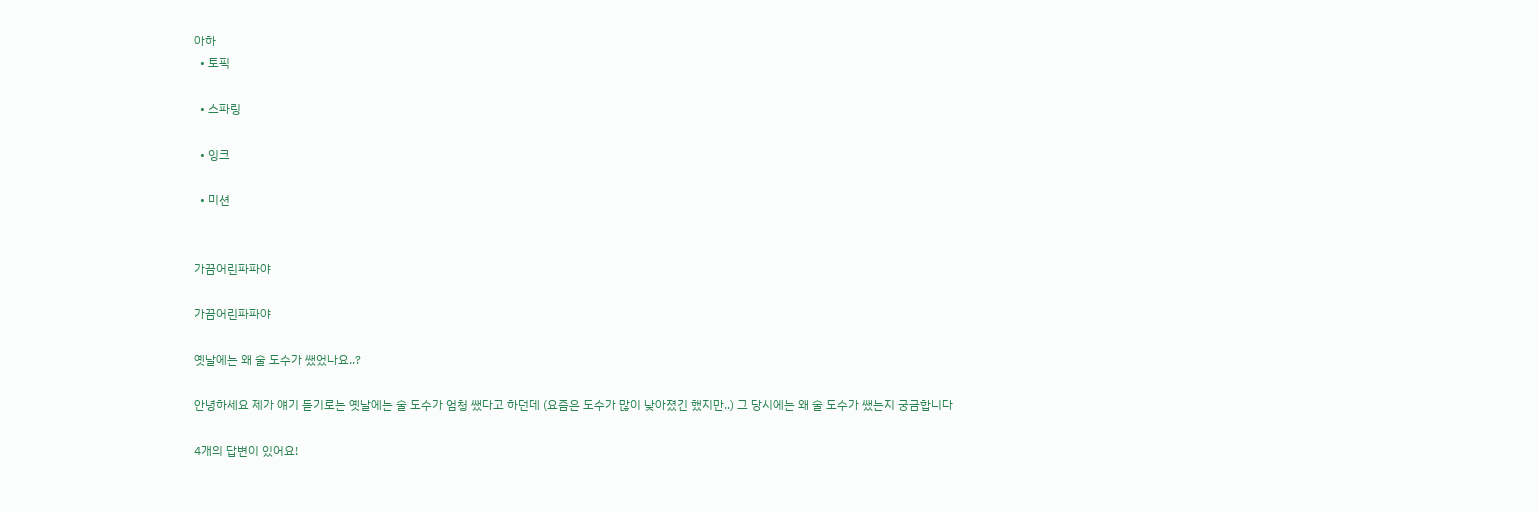아하
  • 토픽

  • 스파링

  • 잉크

  • 미션


가끔어린파파야

가끔어린파파야

옛날에는 왜 술 도수가 쌨었나요..?

안녕하세요 제가 얘기 듣기로는 옛날에는 술 도수가 엄청 쌨다고 하던데 (요즘은 도수가 많이 낮아졌긴 했지만..) 그 당시에는 왜 술 도수가 쌨는지 궁금합니다

4개의 답변이 있어요!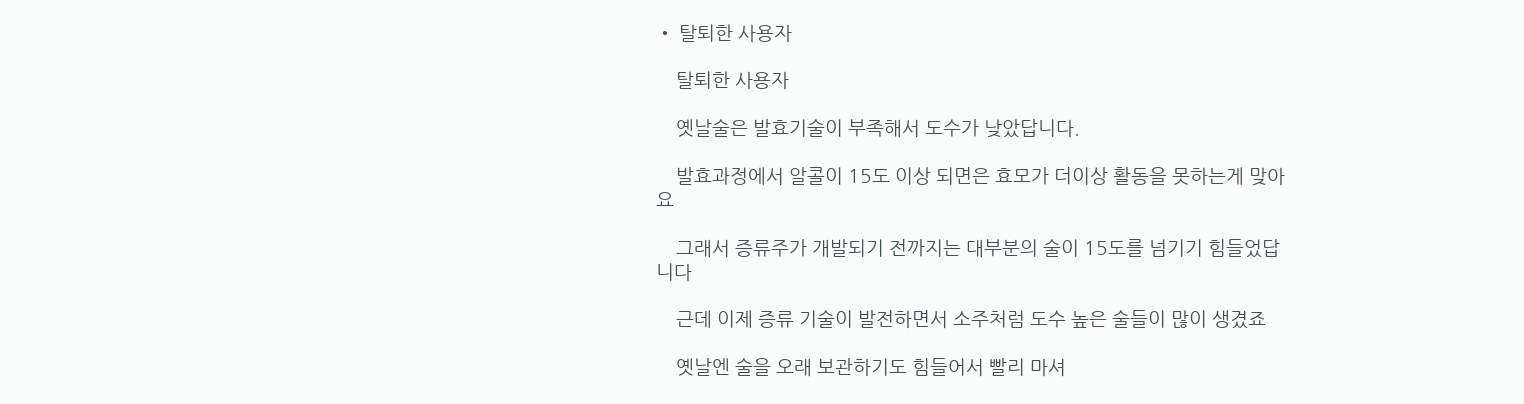• 탈퇴한 사용자

    탈퇴한 사용자

    옛날술은 발효기술이 부족해서 도수가 낮았답니다.

    발효과정에서 알콜이 15도 이상 되면은 효모가 더이상 활동을 못하는게 맞아요

    그래서 증류주가 개발되기 전까지는 대부분의 술이 15도를 넘기기 힘들었답니다

    근데 이제 증류 기술이 발전하면서 소주처럼 도수 높은 술들이 많이 생겼죠

    옛날엔 술을 오래 보관하기도 힘들어서 빨리 마셔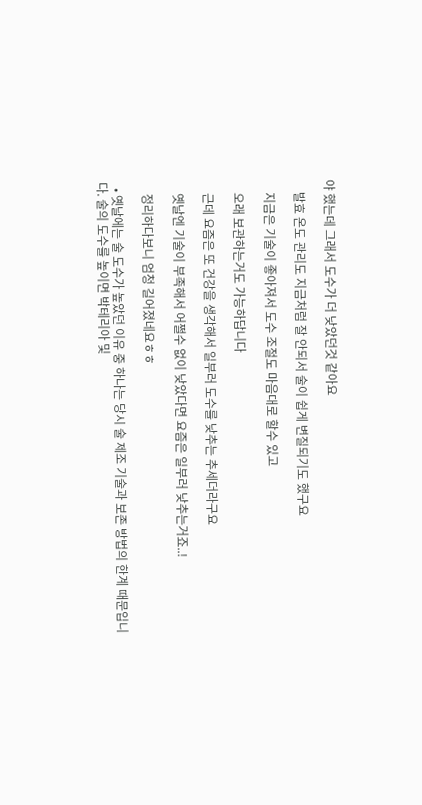야 했는데 그래서 도수가 더 낮았던것 같아요

    발효 온도 관리도 지금처럼 잘 안되서 술이 쉽게 변질되기도 했구요

    지금은 기술이 좋아져서 도수 조절도 마음대로 할수 있고

    오래 보관하는거도 가능하답니다

    근데 요즘은 또 건강을 생각해서 일부러 도수를 낮추는 추세더라구요

    옛날엔 기술이 부족해서 어쩔수 없이 낮았다면 요즘은 일부러 낮추는거죠..!

    정리하다보니 엄청 길어졌네요ㅎㅎ

  • 옛날에는 술 도수가 높았던 이유 중 하나는 당시 술 제조 기술과 보존 방법의 한계 때문입니다. 술의 도수를 높이면 박테리아 및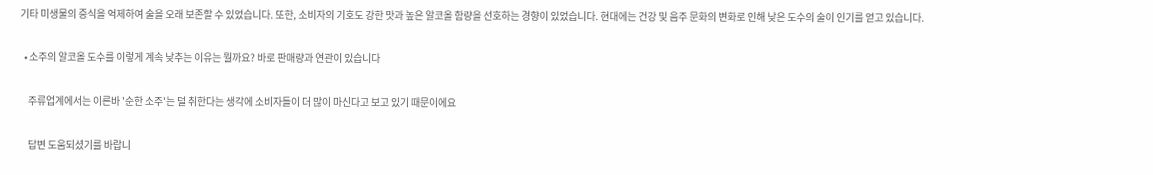기타 미생물의 증식을 억제하여 술을 오래 보존할 수 있었습니다. 또한, 소비자의 기호도 강한 맛과 높은 알코올 함량을 선호하는 경향이 있었습니다. 현대에는 건강 및 음주 문화의 변화로 인해 낮은 도수의 술이 인기를 얻고 있습니다.

  • 소주의 알코올 도수를 이렇게 계속 낮추는 이유는 뭘까요? 바로 판매량과 연관이 있습니다

    주류업계에서는 이른바 '순한 소주'는 덜 취한다는 생각에 소비자들이 더 많이 마신다고 보고 있기 때문이에요

    답변 도움되셨기를 바랍니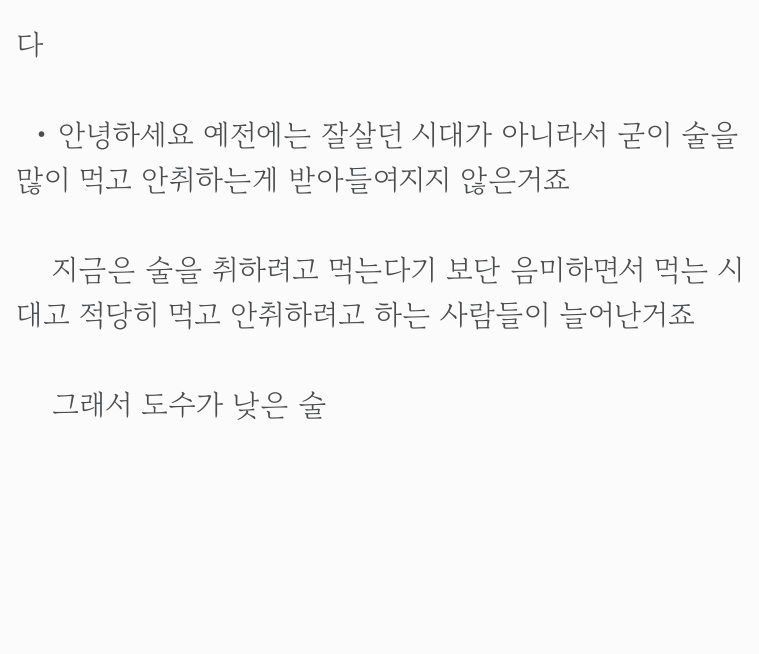다

  • 안녕하세요 예전에는 잘살던 시대가 아니라서 굳이 술을 많이 먹고 안취하는게 받아들여지지 않은거죠

    지금은 술을 취하려고 먹는다기 보단 음미하면서 먹는 시대고 적당히 먹고 안취하려고 하는 사람들이 늘어난거죠

    그래서 도수가 낮은 술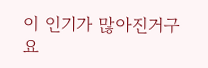이 인기가 많아진거구요